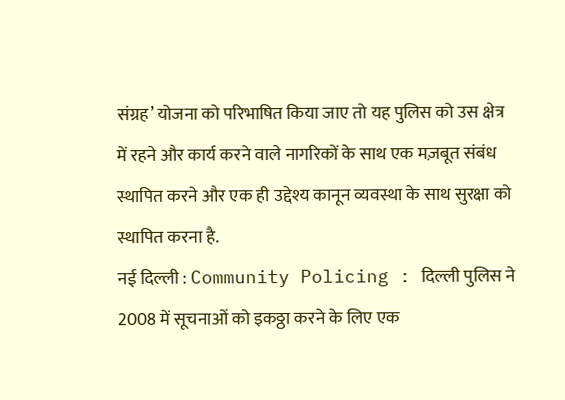संग्रह’ योजना को परिभाषित किया जाए तो यह पुलिस को उस क्षेत्र में रहने और कार्य करने वाले नागरिकों के साथ एक मज़बूत संबंध स्थापित करने और एक ही उद्देश्य कानून व्यवस्था के साथ सुरक्षा को स्थापित करना है.
नई दिल्ली : Community Policing : दिल्ली पुलिस ने 2008 में सूचनाओं को इकठ्ठा करने के लिए एक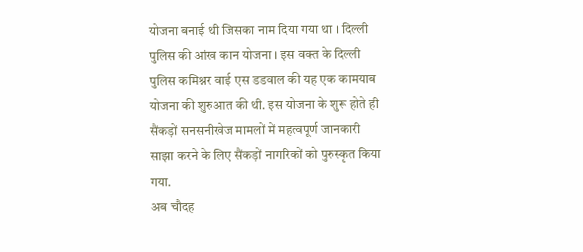योजना बनाई थी जिसका नाम दिया गया था । दिल्ली पुलिस की आंख कान योजना । इस वक्त के दिल्ली पुलिस कमिश्नर वाई एस डडवाल की यह एक कामयाब योजना की शुरुआत की थी. इस योजना के शुरू होते ही सैंकड़ों सनसनीखेज मामलों में महत्वपूर्ण जानकारी साझा करने के लिए सैंकड़ों नागरिकों को पुरुस्कृत किया गया.
अब चौदह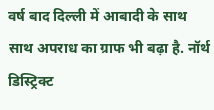वर्ष बाद दिल्ली में आबादी के साथ साथ अपराध का ग्राफ भी बढ़ा है. नॉर्थ डिस्ट्रिक्ट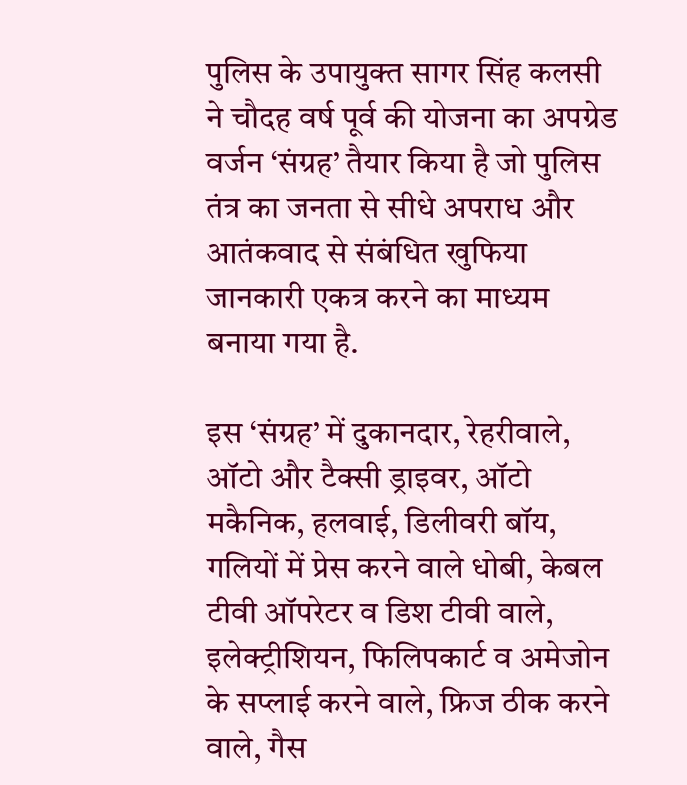पुलिस के उपायुक्त सागर सिंह कलसी ने चौदह वर्ष पूर्व की योजना का अपग्रेड वर्जन ‘संग्रह’ तैयार किया है जो पुलिस तंत्र का जनता से सीधे अपराध और आतंकवाद से संबंधित खुफिया जानकारी एकत्र करने का माध्यम बनाया गया है.

इस ‘संग्रह’ में दुकानदार, रेहरीवाले, ऑटो और टैक्सी ड्राइवर, ऑटो मकैनिक, हलवाई, डिलीवरी बॉय, गलियों में प्रेस करने वाले धोबी, केबल टीवी ऑपरेटर व डिश टीवी वाले, इलेक्ट्रीशियन, फिलिपकार्ट व अमेजोन के सप्लाई करने वाले, फ्रिज ठीक करने वाले, गैस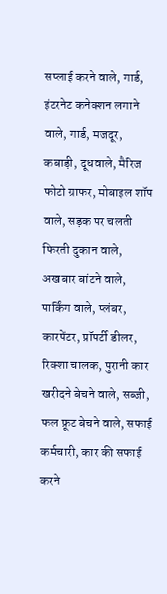सप्लाई करने वाले, गार्ड, इंटरनेट कनेक्शन लगाने वाले, गार्ड, मजदूर, कबाड़ी, दूधवाले, मैरिज फोटो ग्राफर, मोबाइल शॉप वाले, सड़क पर चलती फिरती दुकान वाले, अखबार बांटने वाले, पार्किंग वाले, प्लंबर, कारपेंटर, प्रॉपर्टी डीलर, रिक्शा चालक, पुरानी कार खरीदने बेचने वाले, सब्जी, फल फ्रूट बेचने वाले, सफाई कर्मचारी, कार की सफाई करने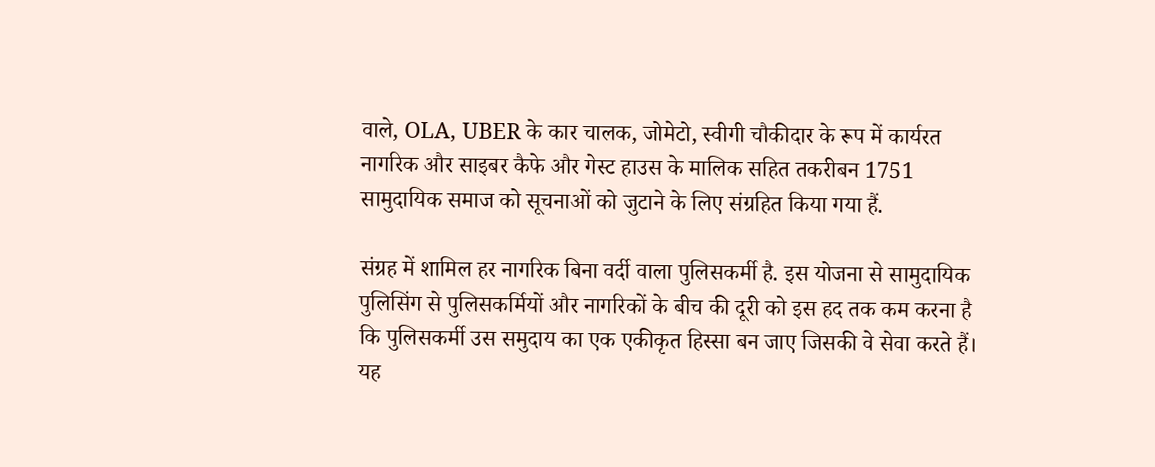वाले, OLA, UBER के कार चालक, जोमेटो, स्वीगी चौकीदार के रूप में कार्यरत नागरिक और साइबर कैफे और गेस्ट हाउस के मालिक सहित तकरीबन 1751 सामुदायिक समाज को सूचनाओं को जुटाने के लिए संग्रहित किया गया हैं.

संग्रह में शामिल हर नागरिक बिना वर्दी वाला पुलिसकर्मी है. इस योजना से सामुदायिक पुलिसिंग से पुलिसकर्मियों और नागरिकों के बीच की दूरी को इस हद तक कम करना है कि पुलिसकर्मी उस समुदाय का एक एकीकृत हिस्सा बन जाए जिसकी वे सेवा करते हैं।
यह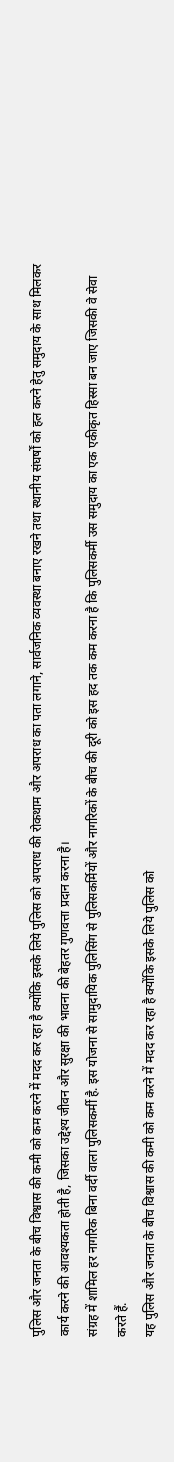पुलिस और जनता के बीच विश्वास की कमी को कम करने में मदद कर रहा है क्योंकि इसके लिये पुलिस को अपराध की रोकथाम और अपराध का पता लगाने, सार्वजनिक व्यवस्था बनाए रखने तथा स्थानीय संघर्षों को हल करने हेतु समुदाय के साथ मिलकर कार्य करने की आवश्यकता होती है, जिसका उद्देश्य जीवन और सुरक्षा की भावना की बेहतर गुणवत्ता प्रदान करना है।
संग्रह में शामिल हर नागरिक बिना वर्दी वाला पुलिसकर्मी है. इस योजना से सामुदायिक पुलिसिंग से पुलिसकर्मियों और नागरिकों के बीच की दूरी को इस हद तक कम करना है कि पुलिसकर्मी उस समुदाय का एक एकीकृत हिस्सा बन जाए जिसकी वे सेवा करते हैं.
यह पुलिस और जनता के बीच विश्वास की कमी को कम करने में मदद कर रहा है क्योंकि इसके लिये पुलिस को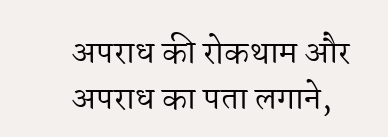अपराध की रोकथाम और अपराध का पता लगाने,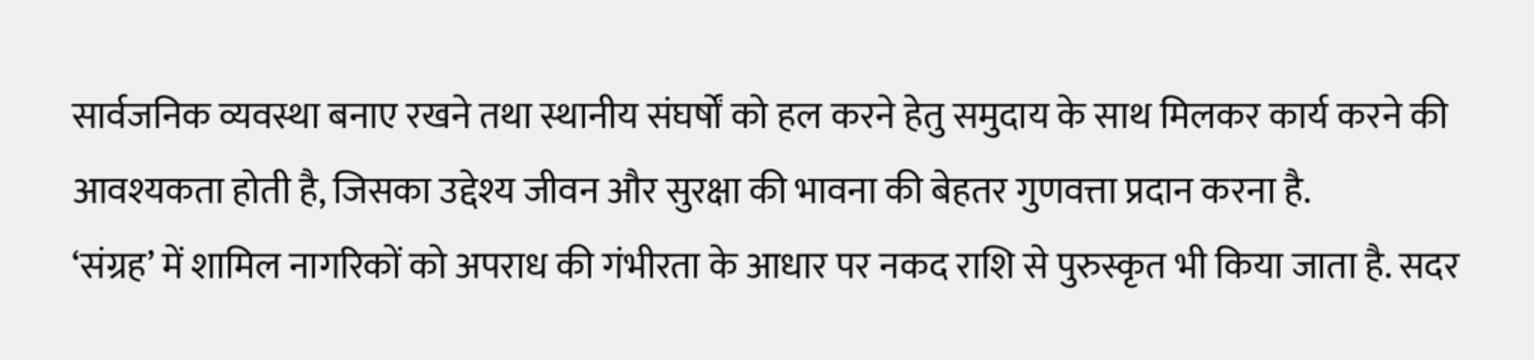सार्वजनिक व्यवस्था बनाए रखने तथा स्थानीय संघर्षों को हल करने हेतु समुदाय के साथ मिलकर कार्य करने की आवश्यकता होती है, जिसका उद्देश्य जीवन और सुरक्षा की भावना की बेहतर गुणवत्ता प्रदान करना है.
‘संग्रह’ में शामिल नागरिकों को अपराध की गंभीरता के आधार पर नकद राशि से पुरुस्कृत भी किया जाता है. सदर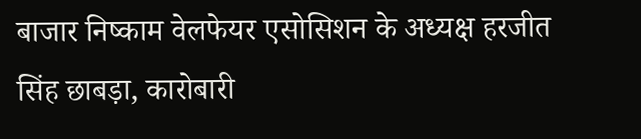बाजार निष्काम वेलफेयर एसोसिशन के अध्यक्ष हरजीत सिंह छाबड़ा, कारोबारी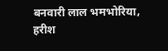बनवारी लाल भमभोरिया, हरीश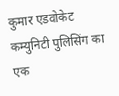कुमार एडवोकेट कम्युनिटी पुलिसिंग का एक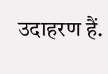उदाहरण हैं.